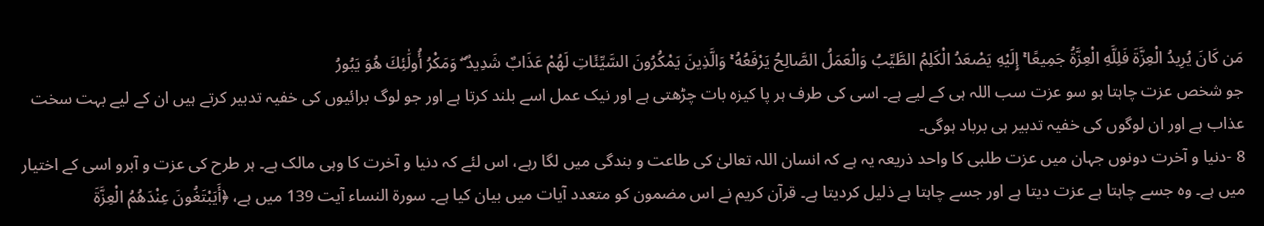مَن كَانَ يُرِيدُ الْعِزَّةَ فَلِلَّهِ الْعِزَّةُ جَمِيعًا ۚ إِلَيْهِ يَصْعَدُ الْكَلِمُ الطَّيِّبُ وَالْعَمَلُ الصَّالِحُ يَرْفَعُهُ ۚ وَالَّذِينَ يَمْكُرُونَ السَّيِّئَاتِ لَهُمْ عَذَابٌ شَدِيدٌ ۖ وَمَكْرُ أُولَٰئِكَ هُوَ يَبُورُ
جو شخص عزت چاہتا ہو سو عزت سب اللہ ہی کے لیے ہے۔ اسی کی طرف ہر پا کیزہ بات چڑھتی ہے اور نیک عمل اسے بلند کرتا ہے اور جو لوگ برائیوں کی خفیہ تدبیر کرتے ہیں ان کے لیے بہت سخت عذاب ہے اور ان لوگوں کی خفیہ تدبیر ہی برباد ہوگی۔
8 -دنیا و آخرت دونوں جہان میں عزت طلبی کا واحد ذریعہ یہ ہے کہ انسان اللہ تعالیٰ کی طاعت و بندگی میں لگا رہے، اس لئے کہ دنیا و آخرت کا وہی مالک ہے۔ ہر طرح کی عزت و آبرو اسی کے اختیار میں ہے۔ وہ جسے چاہتا ہے عزت دیتا ہے اور جسے چاہتا ہے ذلیل کردیتا ہے۔ قرآن کریم نے اس مضمون کو متعدد آیات میں بیان کیا ہے۔ سورۃ النساء آیت 139 میں ہے، ﴿أَيَبْتَغُونَ عِنْدَهُمُ الْعِزَّةَ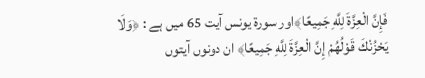فَإِنَّ الْعِزَّةَ لِلَّهِ جَمِيعًا﴾اور سورۃ یونس آیت 65 میں ہے : ﴿وَلَا يَحْزُنْكَ قَوْلُهُمْ إِنَّ الْعِزَّةَ لِلَّهِ جَمِيعًا﴾ ان دونوں آیتوں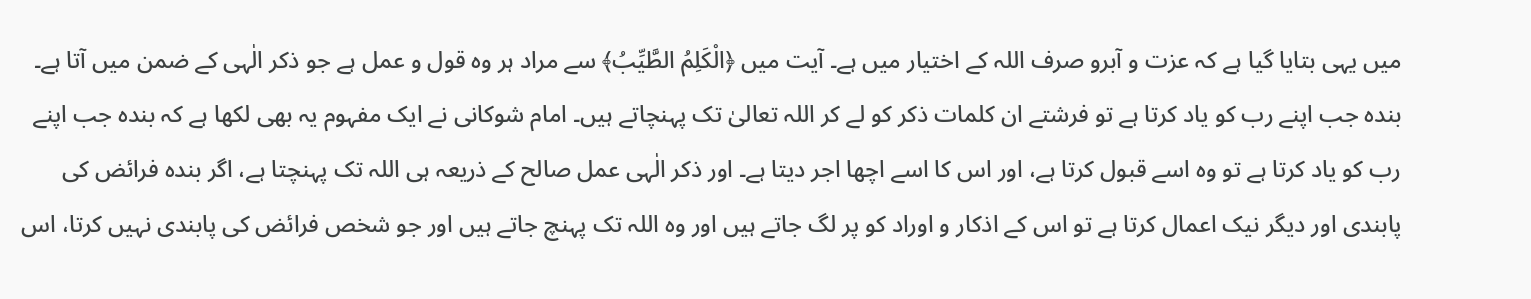میں یہی بتایا گیا ہے کہ عزت و آبرو صرف اللہ کے اختیار میں ہے۔ آیت میں ﴿الْكَلِمُ الطَّيِّبُ﴾ سے مراد ہر وہ قول و عمل ہے جو ذکر الٰہی کے ضمن میں آتا ہے۔ بندہ جب اپنے رب کو یاد کرتا ہے تو فرشتے ان کلمات ذکر کو لے کر اللہ تعالیٰ تک پہنچاتے ہیں۔ امام شوکانی نے ایک مفہوم یہ بھی لکھا ہے کہ بندہ جب اپنے رب کو یاد کرتا ہے تو وہ اسے قبول کرتا ہے، اور اس کا اسے اچھا اجر دیتا ہے۔ اور ذکر الٰہی عمل صالح کے ذریعہ ہی اللہ تک پہنچتا ہے، اگر بندہ فرائض کی پابندی اور دیگر نیک اعمال کرتا ہے تو اس کے اذکار و اوراد کو پر لگ جاتے ہیں اور وہ اللہ تک پہنچ جاتے ہیں اور جو شخص فرائض کی پابندی نہیں کرتا، اس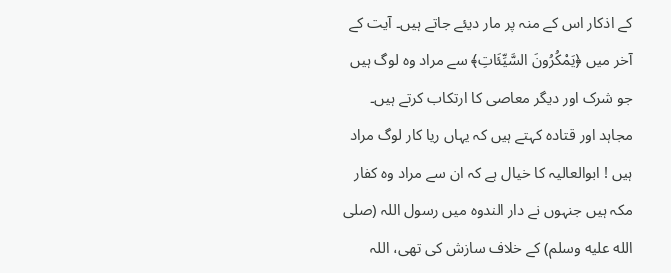کے اذکار اس کے منہ پر مار دیئے جاتے ہیں۔ آیت کے آخر میں ﴿يَمْكُرُونَ السَّيِّئَاتِ﴾ سے مراد وہ لوگ ہیں جو شرک اور دیگر معاصی کا ارتکاب کرتے ہیں۔ مجاہد اور قتادہ کہتے ہیں کہ یہاں ریا کار لوگ مراد ہیں ! ابوالعالیہ کا خیال ہے کہ ان سے مراد وہ کفار مکہ ہیں جنہوں نے دار الندوہ میں رسول اللہ (صلى الله عليه وسلم) کے خلاف سازش کی تھی، اللہ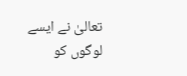تعالیٰ نے ایسے لوگوں کو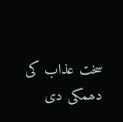سخت عذاب کی دھمکی دی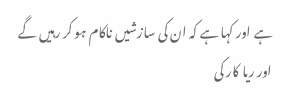ہے اور کہا ہے کہ ان کی سازشیں ناکام ہو کر رہیں گے اور ریا کار کی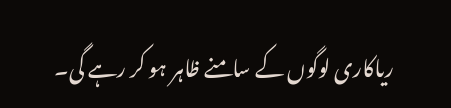ریاکاری لوگوں کے سامنے ظاہر ہو کر رہے گی۔